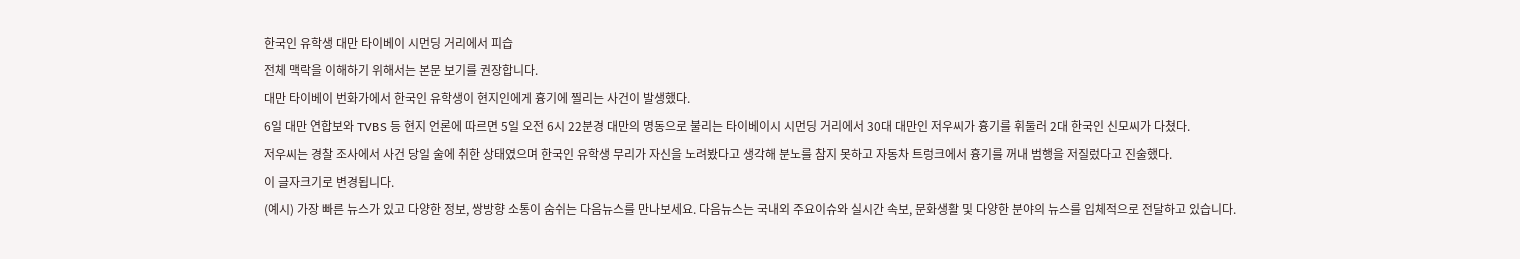한국인 유학생 대만 타이베이 시먼딩 거리에서 피습
전체 맥락을 이해하기 위해서는 본문 보기를 권장합니다.
대만 타이베이 번화가에서 한국인 유학생이 현지인에게 흉기에 찔리는 사건이 발생했다.
6일 대만 연합보와 TVBS 등 현지 언론에 따르면 5일 오전 6시 22분경 대만의 명동으로 불리는 타이베이시 시먼딩 거리에서 30대 대만인 저우씨가 흉기를 휘둘러 2대 한국인 신모씨가 다쳤다.
저우씨는 경찰 조사에서 사건 당일 술에 취한 상태였으며 한국인 유학생 무리가 자신을 노려봤다고 생각해 분노를 참지 못하고 자동차 트렁크에서 흉기를 꺼내 범행을 저질렀다고 진술했다.
이 글자크기로 변경됩니다.
(예시) 가장 빠른 뉴스가 있고 다양한 정보, 쌍방향 소통이 숨쉬는 다음뉴스를 만나보세요. 다음뉴스는 국내외 주요이슈와 실시간 속보, 문화생활 및 다양한 분야의 뉴스를 입체적으로 전달하고 있습니다.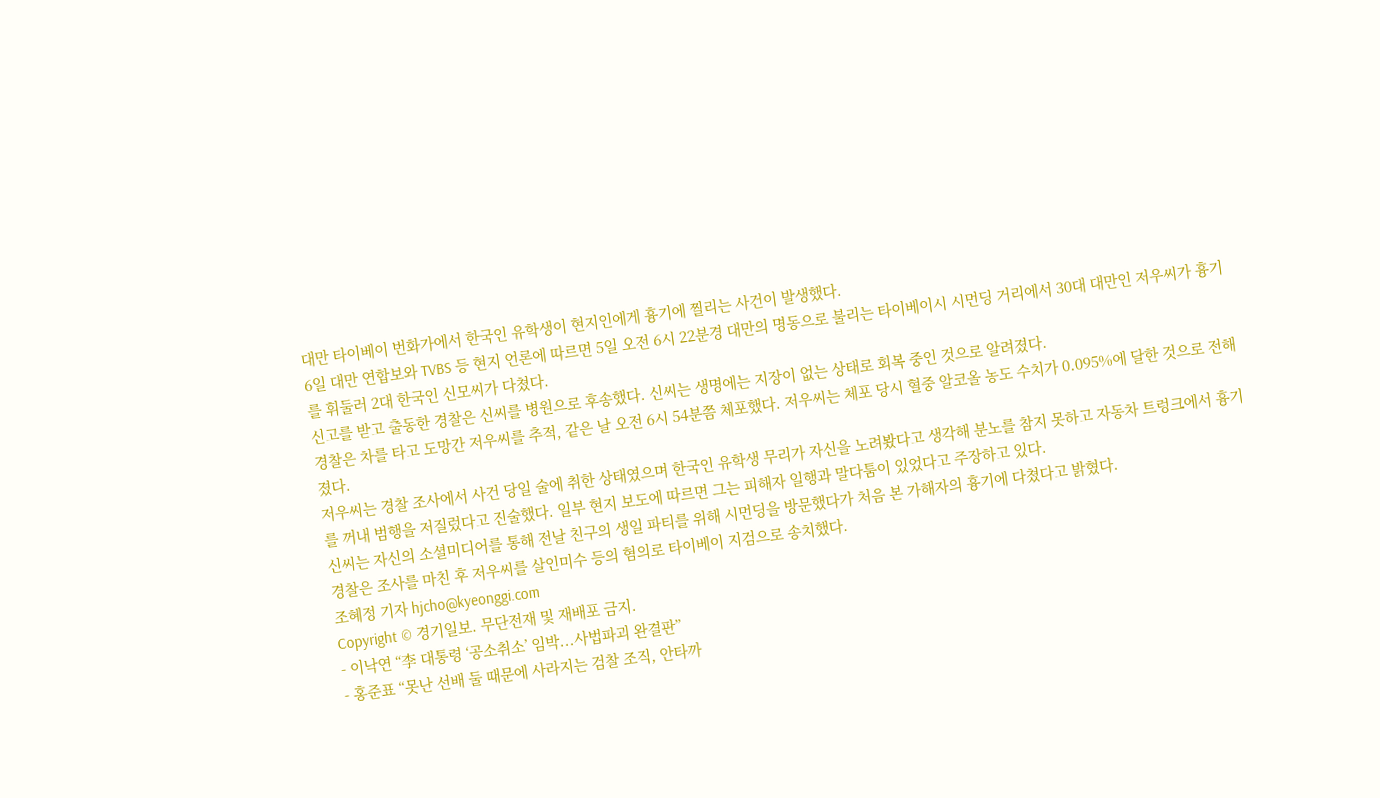대만 타이베이 번화가에서 한국인 유학생이 현지인에게 흉기에 찔리는 사건이 발생했다.
6일 대만 연합보와 TVBS 등 현지 언론에 따르면 5일 오전 6시 22분경 대만의 명동으로 불리는 타이베이시 시먼딩 거리에서 30대 대만인 저우씨가 흉기를 휘둘러 2대 한국인 신모씨가 다쳤다.
신고를 받고 출동한 경찰은 신씨를 병원으로 후송했다. 신씨는 생명에는 지장이 없는 상태로 회복 중인 것으로 알려졌다.
경찰은 차를 타고 도망간 저우씨를 추적, 같은 날 오전 6시 54분쯤 체포했다. 저우씨는 체포 당시 혈중 알코올 농도 수치가 0.095%에 달한 것으로 전해졌다.
저우씨는 경찰 조사에서 사건 당일 술에 취한 상태였으며 한국인 유학생 무리가 자신을 노려봤다고 생각해 분노를 참지 못하고 자동차 트렁크에서 흉기를 꺼내 범행을 저질렀다고 진술했다. 일부 현지 보도에 따르면 그는 피해자 일행과 말다툼이 있었다고 주장하고 있다.
신씨는 자신의 소셜미디어를 통해 전날 친구의 생일 파티를 위해 시먼딩을 방문했다가 처음 본 가해자의 흉기에 다쳤다고 밝혔다.
경찰은 조사를 마친 후 저우씨를 살인미수 등의 혐의로 타이베이 지검으로 송치했다.
조혜정 기자 hjcho@kyeonggi.com
Copyright © 경기일보. 무단전재 및 재배포 금지.
- 이낙연 “李 대통령 ‘공소취소’ 임박...사법파괴 완결판”
- 홍준표 “못난 선배 둘 때문에 사라지는 검찰 조직, 안타까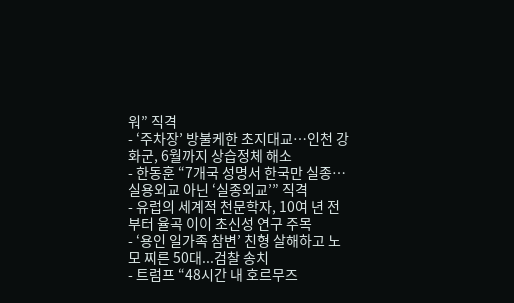워” 직격
- ‘주차장’ 방불케한 초지대교…인천 강화군, 6월까지 상습정체 해소
- 한동훈 “7개국 성명서 한국만 실종…실용외교 아닌 ‘실종외교’” 직격
- 유럽의 세계적 천문학자, 10여 년 전부터 율곡 이이 초신성 연구 주목
- ‘용인 일가족 참변’ 친형 살해하고 노모 찌른 50대...검찰 송치
- 트럼프 “48시간 내 호르무즈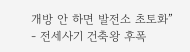개방 안 하면 발전소 초토화”
- 전세사기 건축왕 후폭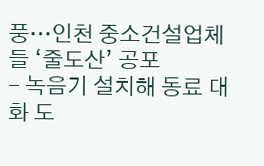풍…인천 중소건설업체들 ‘줄도산’ 공포
- 녹음기 설치해 동료 대화 도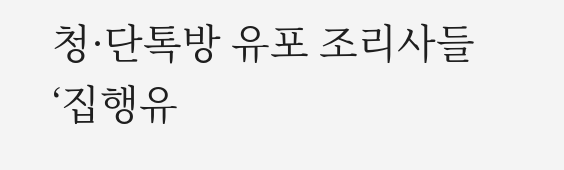청·단톡방 유포 조리사들 ‘집행유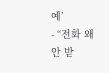예’
- “전화 왜 안 받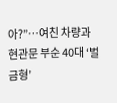아?”…여친 차량과 현관문 부순 40대 ‘벌금형’